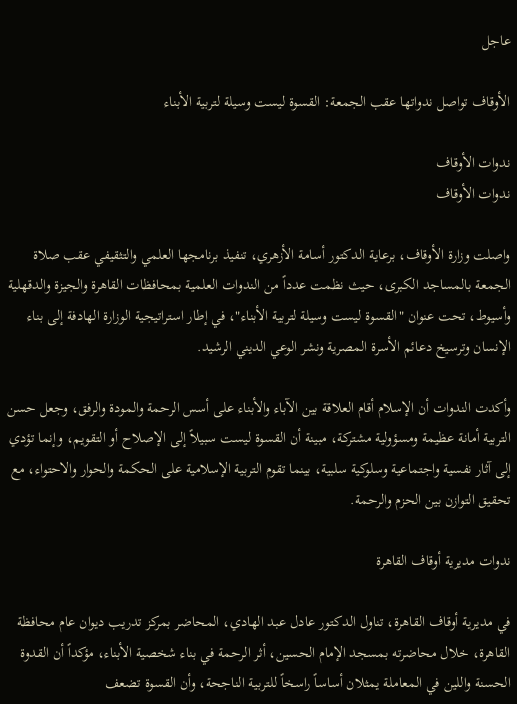عاجل

الأوقاف تواصل ندواتها عقب الجمعة: القسوة ليست وسيلة لتربية الأبناء

ندوات الأوقاف
ندوات الأوقاف

واصلت وزارة الأوقاف، برعاية الدكتور أسامة الأزهري، تنفيذ برنامجها العلمي والتثقيفي عقب صلاة الجمعة بالمساجد الكبرى، حيث نظمت عدداً من الندوات العلمية بمحافظات القاهرة والجيزة والدقهلية وأسيوط، تحت عنوان "القسوة ليست وسيلة لتربية الأبناء"، في إطار استراتيجية الوزارة الهادفة إلى بناء الإنسان وترسيخ دعائم الأسرة المصرية ونشر الوعي الديني الرشيد.

وأكدت الندوات أن الإسلام أقام العلاقة بين الآباء والأبناء على أسس الرحمة والمودة والرفق، وجعل حسن التربية أمانة عظيمة ومسؤولية مشتركة، مبينة أن القسوة ليست سبيلاً إلى الإصلاح أو التقويم، وإنما تؤدي إلى آثار نفسية واجتماعية وسلوكية سلبية، بينما تقوم التربية الإسلامية على الحكمة والحوار والاحتواء، مع تحقيق التوازن بين الحزم والرحمة.

ندوات مديرية أوقاف القاهرة

في مديرية أوقاف القاهرة، تناول الدكتور عادل عبد الهادي، المحاضر بمركز تدريب ديوان عام محافظة القاهرة، خلال محاضرته بمسجد الإمام الحسين، أثر الرحمة في بناء شخصية الأبناء، مؤكداً أن القدوة الحسنة واللين في المعاملة يمثلان أساساً راسخاً للتربية الناجحة، وأن القسوة تضعف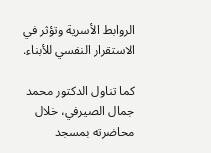الروابط الأسرية وتؤثر في الاستقرار النفسي للأبناء.

كما تناول الدكتور محمد جمال الصيرفي، خلال محاضرته بمسجد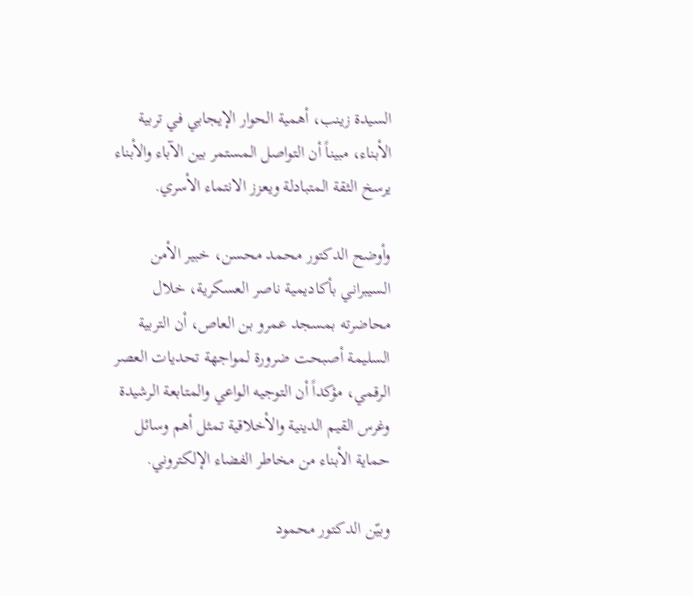السيدة زينب، أهمية الحوار الإيجابي في تربية الأبناء، مبيناً أن التواصل المستمر بين الآباء والأبناء يرسخ الثقة المتبادلة ويعزز الانتماء الأسري.

وأوضح الدكتور محمد محسن، خبير الأمن السيبراني بأكاديمية ناصر العسكرية، خلال محاضرته بمسجد عمرو بن العاص، أن التربية السليمة أصبحت ضرورة لمواجهة تحديات العصر الرقمي، مؤكداً أن التوجيه الواعي والمتابعة الرشيدة وغرس القيم الدينية والأخلاقية تمثل أهم وسائل حماية الأبناء من مخاطر الفضاء الإلكتروني.

وبيّن الدكتور محمود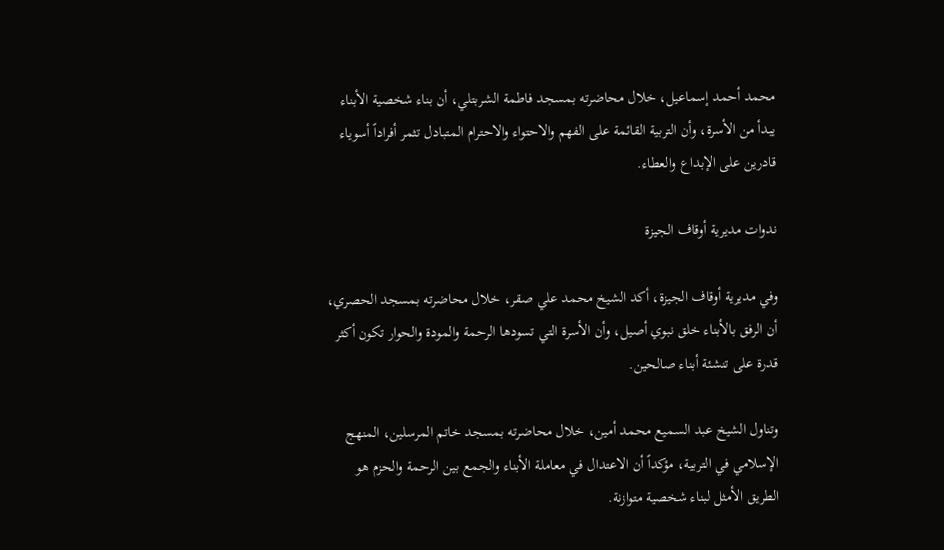محمد أحمد إسماعيل، خلال محاضرته بمسجد فاطمة الشربتلي، أن بناء شخصية الأبناء يبدأ من الأسرة، وأن التربية القائمة على الفهم والاحتواء والاحترام المتبادل تثمر أفراداً أسوياء قادرين على الإبداع والعطاء.

ندوات مديرية أوقاف الجيزة

وفي مديرية أوقاف الجيزة، أكد الشيخ محمد علي صقر، خلال محاضرته بمسجد الحصري، أن الرفق بالأبناء خلق نبوي أصيل، وأن الأسرة التي تسودها الرحمة والمودة والحوار تكون أكثر قدرة على تنشئة أبناء صالحين.

وتناول الشيخ عبد السميع محمد أمين، خلال محاضرته بمسجد خاتم المرسلين، المنهج الإسلامي في التربية، مؤكداً أن الاعتدال في معاملة الأبناء والجمع بين الرحمة والحزم هو الطريق الأمثل لبناء شخصية متوازنة.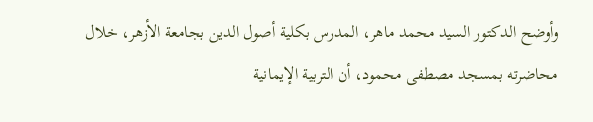وأوضح الدكتور السيد محمد ماهر، المدرس بكلية أصول الدين بجامعة الأزهر، خلال محاضرته بمسجد مصطفى محمود، أن التربية الإيمانية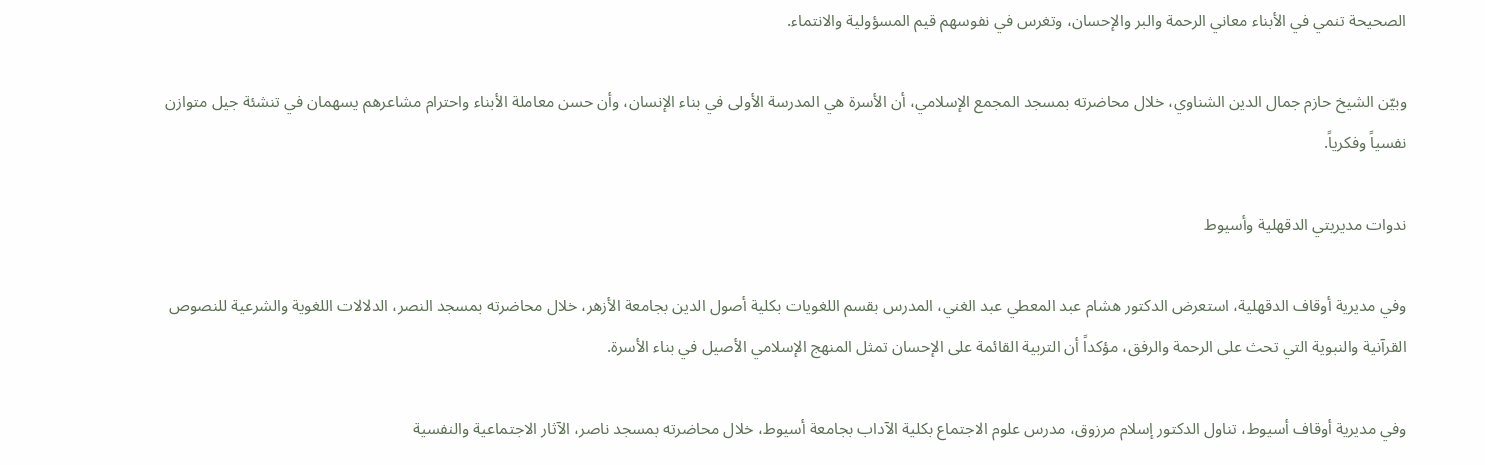الصحيحة تنمي في الأبناء معاني الرحمة والبر والإحسان، وتغرس في نفوسهم قيم المسؤولية والانتماء.

وبيّن الشيخ حازم جمال الدين الشناوي، خلال محاضرته بمسجد المجمع الإسلامي، أن الأسرة هي المدرسة الأولى في بناء الإنسان، وأن حسن معاملة الأبناء واحترام مشاعرهم يسهمان في تنشئة جيل متوازن نفسياً وفكرياً.

ندوات مديريتي الدقهلية وأسيوط

وفي مديرية أوقاف الدقهلية، استعرض الدكتور هشام عبد المعطي عبد الغني، المدرس بقسم اللغويات بكلية أصول الدين بجامعة الأزهر، خلال محاضرته بمسجد النصر، الدلالات اللغوية والشرعية للنصوص القرآنية والنبوية التي تحث على الرحمة والرفق، مؤكداً أن التربية القائمة على الإحسان تمثل المنهج الإسلامي الأصيل في بناء الأسرة.

وفي مديرية أوقاف أسيوط، تناول الدكتور إسلام مرزوق، مدرس علوم الاجتماع بكلية الآداب بجامعة أسيوط، خلال محاضرته بمسجد ناصر، الآثار الاجتماعية والنفسية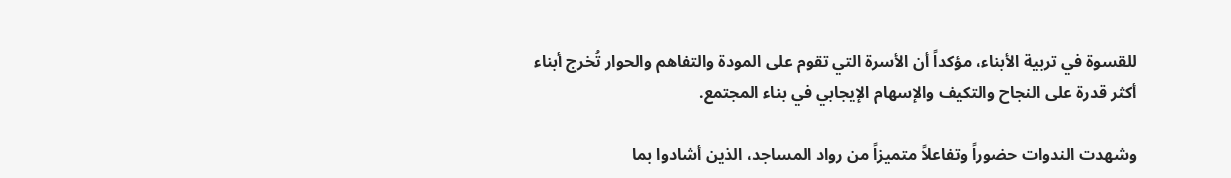للقسوة في تربية الأبناء، مؤكداً أن الأسرة التي تقوم على المودة والتفاهم والحوار تُخرج أبناء أكثر قدرة على النجاح والتكيف والإسهام الإيجابي في بناء المجتمع.

وشهدت الندوات حضوراً وتفاعلاً متميزاً من رواد المساجد، الذين أشادوا بما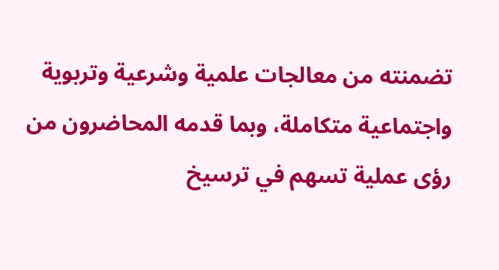تضمنته من معالجات علمية وشرعية وتربوية واجتماعية متكاملة، وبما قدمه المحاضرون من رؤى عملية تسهم في ترسيخ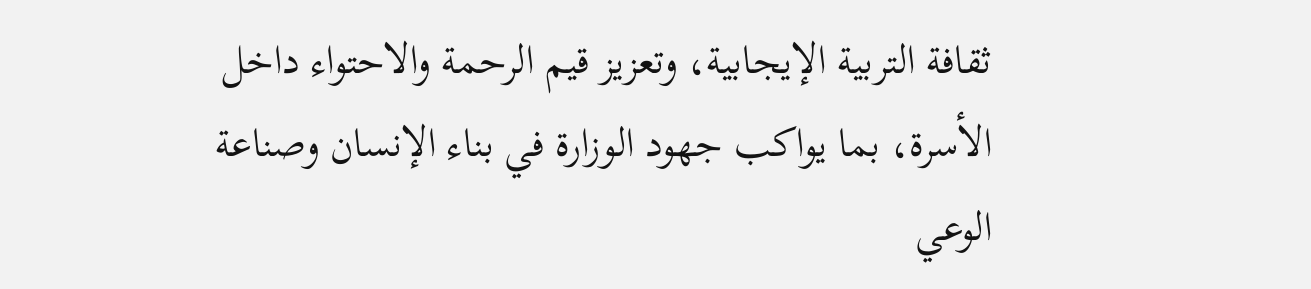ثقافة التربية الإيجابية، وتعزيز قيم الرحمة والاحتواء داخل الأسرة، بما يواكب جهود الوزارة في بناء الإنسان وصناعة الوعي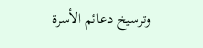وترسيخ دعائم الأسرة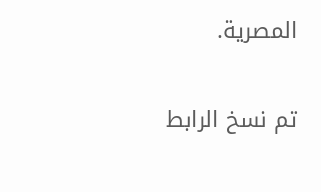المصرية.

تم نسخ الرابط